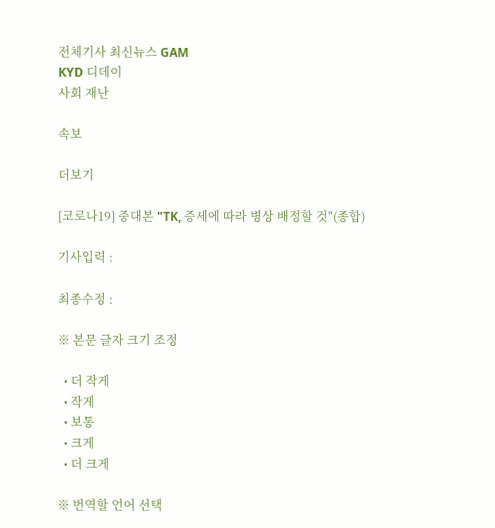전체기사 최신뉴스 GAM
KYD 디데이
사회 재난

속보

더보기

[코로나19] 중대본 "TK, 증세에 따라 병상 배정할 것"(종합)

기사입력 :

최종수정 :

※ 본문 글자 크기 조정

  • 더 작게
  • 작게
  • 보통
  • 크게
  • 더 크게

※ 번역할 언어 선택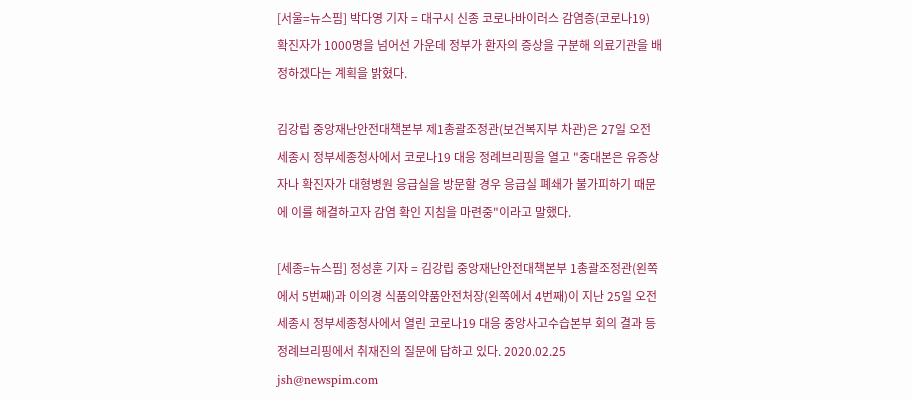[서울=뉴스핌] 박다영 기자 = 대구시 신종 코로나바이러스 감염증(코로나19) 확진자가 1000명을 넘어선 가운데 정부가 환자의 증상을 구분해 의료기관을 배정하겠다는 계획을 밝혔다.

김강립 중앙재난안전대책본부 제1총괄조정관(보건복지부 차관)은 27일 오전 세종시 정부세종청사에서 코로나19 대응 정례브리핑을 열고 "중대본은 유증상자나 확진자가 대형병원 응급실을 방문할 경우 응급실 폐쇄가 불가피하기 때문에 이를 해결하고자 감염 확인 지침을 마련중"이라고 말했다.

[세종=뉴스핌] 정성훈 기자 = 김강립 중앙재난안전대책본부 1총괄조정관(왼쪽에서 5번째)과 이의경 식품의약품안전처장(왼쪽에서 4번째)이 지난 25일 오전 세종시 정부세종청사에서 열린 코로나19 대응 중앙사고수습본부 회의 결과 등 정례브리핑에서 취재진의 질문에 답하고 있다. 2020.02.25 jsh@newspim.com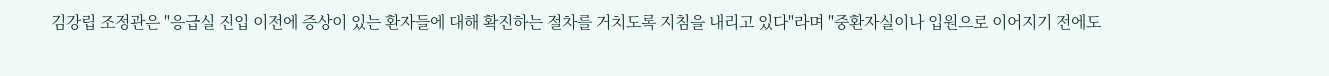김강립 조정관은 "응급실 진입 이전에 증상이 있는 환자들에 대해 확진하는 절차를 거치도록 지침을 내리고 있다"라며 "중환자실이나 입원으로 이어지기 전에도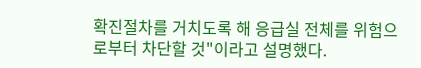확진절차를 거치도록 해 응급실 전체를 위험으로부터 차단할 것"이라고 설명했다.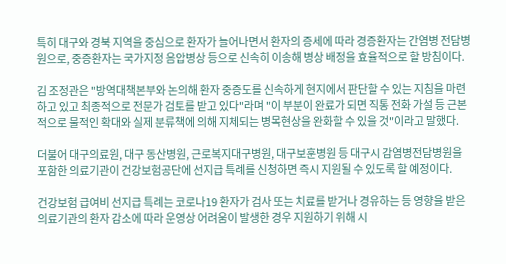특히 대구와 경북 지역을 중심으로 환자가 늘어나면서 환자의 증세에 따라 경증환자는 간염병 전담병원으로, 중증환자는 국가지정 음압병상 등으로 신속히 이송해 병상 배정을 효율적으로 할 방침이다.

김 조정관은 "방역대책본부와 논의해 환자 중증도를 신속하게 현지에서 판단할 수 있는 지침을 마련하고 있고 최종적으로 전문가 검토를 받고 있다"라며 "이 부분이 완료가 되면 직통 전화 가설 등 근본적으로 물적인 확대와 실제 분류책에 의해 지체되는 병목현상을 완화할 수 있을 것"이라고 말했다.

더불어 대구의료원, 대구 동산병원, 근로복지대구병원, 대구보훈병원 등 대구시 감염병전담병원을 포함한 의료기관이 건강보험공단에 선지급 특례를 신청하면 즉시 지원될 수 있도록 할 예정이다.

건강보험 급여비 선지급 특례는 코로나19 환자가 검사 또는 치료를 받거나 경유하는 등 영향을 받은 의료기관의 환자 감소에 따라 운영상 어려움이 발생한 경우 지원하기 위해 시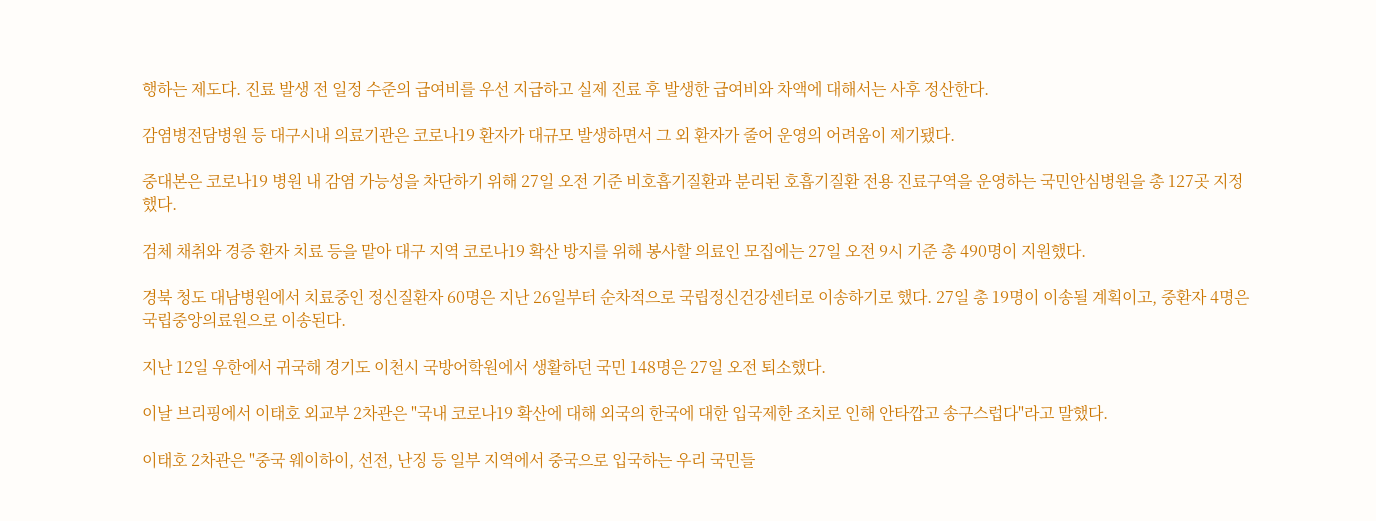행하는 제도다. 진료 발생 전 일정 수준의 급여비를 우선 지급하고 실제 진료 후 발생한 급여비와 차액에 대해서는 사후 정산한다.

감염병전담병원 등 대구시내 의료기관은 코로나19 환자가 대규모 발생하면서 그 외 환자가 줄어 운영의 어려움이 제기됐다.

중대본은 코로나19 병원 내 감염 가능성을 차단하기 위해 27일 오전 기준 비호흡기질환과 분리된 호흡기질환 전용 진료구역을 운영하는 국민안심병원을 총 127곳 지정했다.

검체 채취와 경증 환자 치료 등을 맡아 대구 지역 코로나19 확산 방지를 위해 봉사할 의료인 모집에는 27일 오전 9시 기준 총 490명이 지원했다.

경북 청도 대남병원에서 치료중인 정신질환자 60명은 지난 26일부터 순차적으로 국립정신건강센터로 이송하기로 했다. 27일 총 19명이 이송될 계획이고, 중환자 4명은 국립중앙의료원으로 이송된다.

지난 12일 우한에서 귀국해 경기도 이천시 국방어학원에서 생활하던 국민 148명은 27일 오전 퇴소했다.

이날 브리핑에서 이태호 외교부 2차관은 "국내 코로나19 확산에 대해 외국의 한국에 대한 입국제한 조치로 인해 안타깝고 송구스럽다"라고 말했다.

이태호 2차관은 "중국 웨이하이, 선전, 난징 등 일부 지역에서 중국으로 입국하는 우리 국민들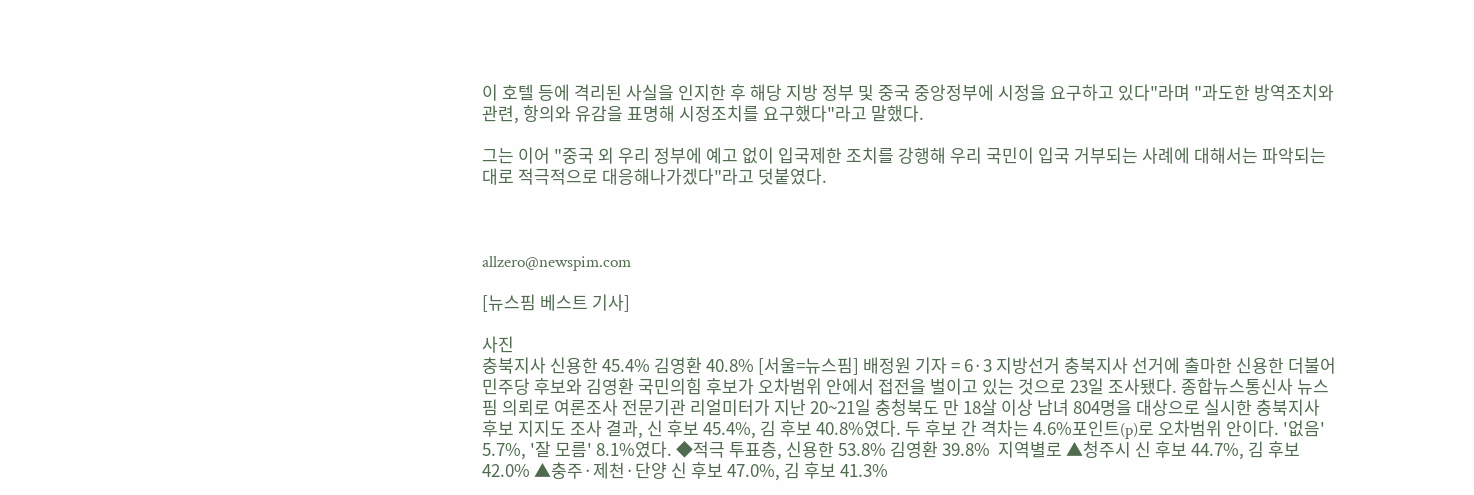이 호텔 등에 격리된 사실을 인지한 후 해당 지방 정부 및 중국 중앙정부에 시정을 요구하고 있다"라며 "과도한 방역조치와 관련, 항의와 유감을 표명해 시정조치를 요구했다"라고 말했다.

그는 이어 "중국 외 우리 정부에 예고 없이 입국제한 조치를 강행해 우리 국민이 입국 거부되는 사례에 대해서는 파악되는 대로 적극적으로 대응해나가겠다"라고 덧붙였다.



allzero@newspim.com

[뉴스핌 베스트 기사]

사진
충북지사 신용한 45.4% 김영환 40.8% [서울=뉴스핌] 배정원 기자 = 6·3 지방선거 충북지사 선거에 출마한 신용한 더불어민주당 후보와 김영환 국민의힘 후보가 오차범위 안에서 접전을 벌이고 있는 것으로 23일 조사됐다. 종합뉴스통신사 뉴스핌 의뢰로 여론조사 전문기관 리얼미터가 지난 20~21일 충청북도 만 18살 이상 남녀 804명을 대상으로 실시한 충북지사 후보 지지도 조사 결과, 신 후보 45.4%, 김 후보 40.8%였다. 두 후보 간 격차는 4.6%포인트(p)로 오차범위 안이다. '없음' 5.7%, '잘 모름' 8.1%였다. ◆적극 투표층, 신용한 53.8% 김영환 39.8%  지역별로 ▲청주시 신 후보 44.7%, 김 후보 42.0% ▲충주·제천·단양 신 후보 47.0%, 김 후보 41.3%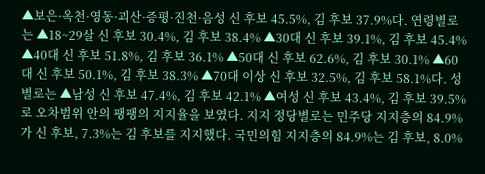▲보은·옥천·영동·괴산·증평·진천·음성 신 후보 45.5%, 김 후보 37.9%다. 연령별로는 ▲18~29살 신 후보 30.4%, 김 후보 38.4% ▲30대 신 후보 39.1%, 김 후보 45.4% ▲40대 신 후보 51.8%, 김 후보 36.1% ▲50대 신 후보 62.6%, 김 후보 30.1% ▲60대 신 후보 50.1%, 김 후보 38.3% ▲70대 이상 신 후보 32.5%, 김 후보 58.1%다. 성별로는 ▲남성 신 후보 47.4%, 김 후보 42.1% ▲여성 신 후보 43.4%, 김 후보 39.5%로 오차범위 안의 팽팽의 지지율을 보였다. 지지 정당별로는 민주당 지지층의 84.9%가 신 후보, 7.3%는 김 후보를 지지했다. 국민의힘 지지층의 84.9%는 김 후보, 8.0%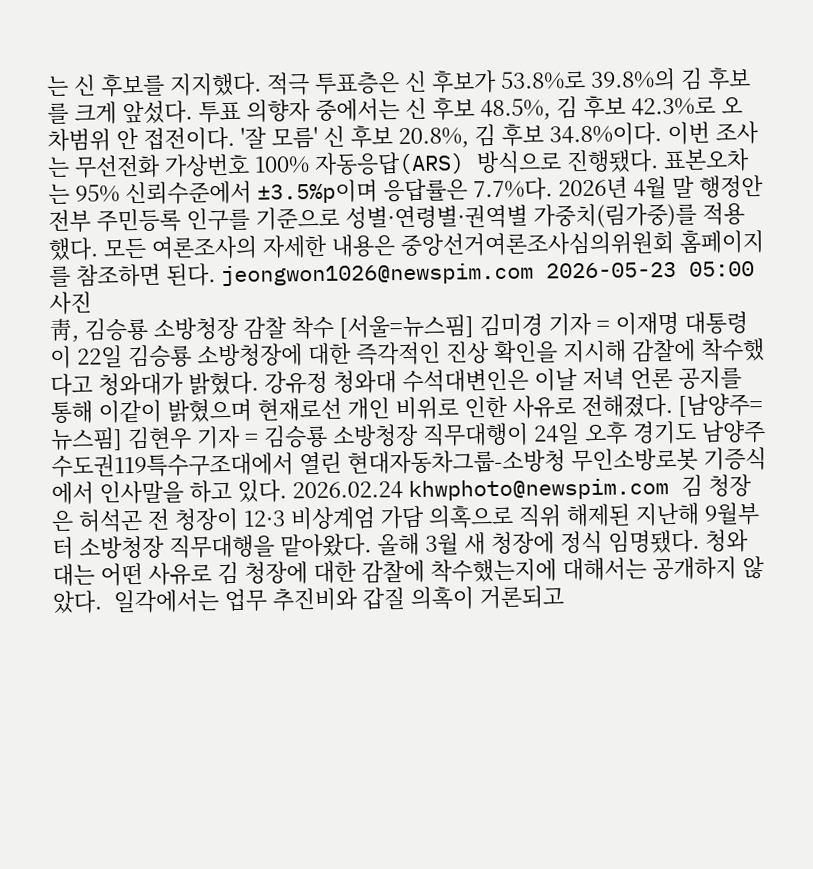는 신 후보를 지지했다. 적극 투표층은 신 후보가 53.8%로 39.8%의 김 후보를 크게 앞섰다. 투표 의향자 중에서는 신 후보 48.5%, 김 후보 42.3%로 오차범위 안 접전이다. '잘 모름' 신 후보 20.8%, 김 후보 34.8%이다. 이번 조사는 무선전화 가상번호 100% 자동응답(ARS) 방식으로 진행됐다. 표본오차는 95% 신뢰수준에서 ±3.5%p이며 응답률은 7.7%다. 2026년 4월 말 행정안전부 주민등록 인구를 기준으로 성별·연령별·권역별 가중치(림가중)를 적용했다. 모든 여론조사의 자세한 내용은 중앙선거여론조사심의위원회 홈페이지를 참조하면 된다. jeongwon1026@newspim.com 2026-05-23 05:00
사진
靑, 김승룡 소방청장 감찰 착수 [서울=뉴스핌] 김미경 기자 = 이재명 대통령이 22일 김승룡 소방청장에 대한 즉각적인 진상 확인을 지시해 감찰에 착수했다고 청와대가 밝혔다. 강유정 청와대 수석대변인은 이날 저녁 언론 공지를 통해 이같이 밝혔으며 현재로선 개인 비위로 인한 사유로 전해졌다. [남양주=뉴스핌] 김현우 기자 = 김승룡 소방청장 직무대행이 24일 오후 경기도 남양주 수도권119특수구조대에서 열린 현대자동차그룹-소방청 무인소방로봇 기증식에서 인사말을 하고 있다. 2026.02.24 khwphoto@newspim.com 김 청장은 허석곤 전 청장이 12·3 비상계엄 가담 의혹으로 직위 해제된 지난해 9월부터 소방청장 직무대행을 맡아왔다. 올해 3월 새 청장에 정식 임명됐다. 청와대는 어떤 사유로 김 청장에 대한 감찰에 착수했는지에 대해서는 공개하지 않았다.  일각에서는 업무 추진비와 갑질 의혹이 거론되고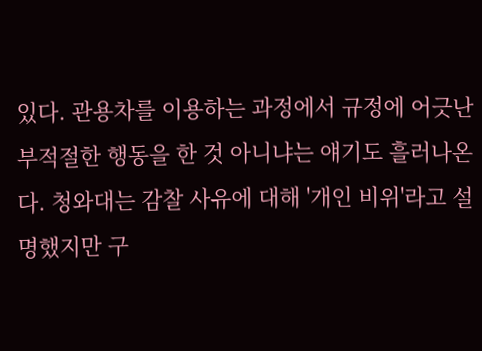있다. 관용차를 이용하는 과정에서 규정에 어긋난 부적절한 행동을 한 것 아니냐는 얘기도 흘러나온다. 청와대는 감찰 사유에 대해 '개인 비위'라고 설명했지만 구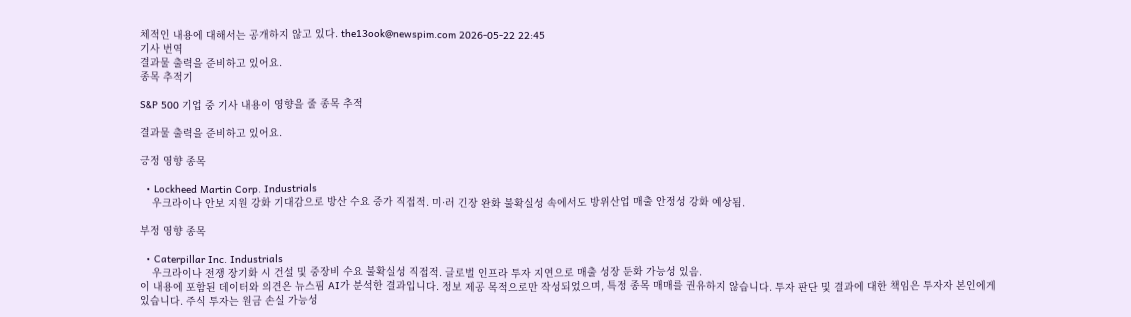체적인 내용에 대해서는 공개하지 않고 있다. the13ook@newspim.com 2026-05-22 22:45
기사 번역
결과물 출력을 준비하고 있어요.
종목 추적기

S&P 500 기업 중 기사 내용이 영향을 줄 종목 추적

결과물 출력을 준비하고 있어요.

긍정 영향 종목

  • Lockheed Martin Corp. Industrials
    우크라이나 안보 지원 강화 기대감으로 방산 수요 증가 직접적. 미·러 긴장 완화 불확실성 속에서도 방위산업 매출 안정성 강화 예상됨.

부정 영향 종목

  • Caterpillar Inc. Industrials
    우크라이나 전쟁 장기화 시 건설 및 중장비 수요 불확실성 직접적. 글로벌 인프라 투자 지연으로 매출 성장 둔화 가능성 있음.
이 내용에 포함된 데이터와 의견은 뉴스핌 AI가 분석한 결과입니다. 정보 제공 목적으로만 작성되었으며, 특정 종목 매매를 권유하지 않습니다. 투자 판단 및 결과에 대한 책임은 투자자 본인에게 있습니다. 주식 투자는 원금 손실 가능성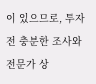이 있으므로, 투자 전 충분한 조사와 전문가 상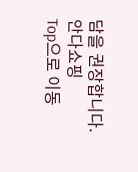담을 권장합니다.
안다쇼핑
Top으로 이동